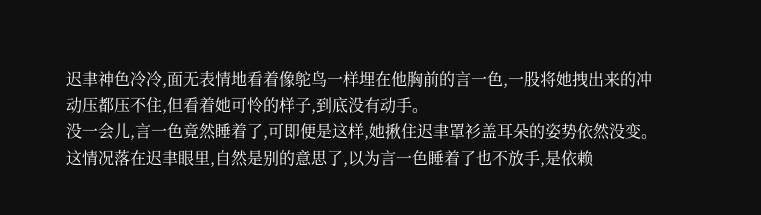迟聿神色冷冷,面无表情地看着像鸵鸟一样埋在他胸前的言一色,一股将她拽出来的冲动压都压不住,但看着她可怜的样子,到底没有动手。
没一会儿,言一色竟然睡着了,可即便是这样,她揪住迟聿罩衫盖耳朵的姿势依然没变。
这情况落在迟聿眼里,自然是别的意思了,以为言一色睡着了也不放手,是依赖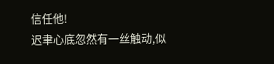信任他!
迟聿心底忽然有一丝触动,似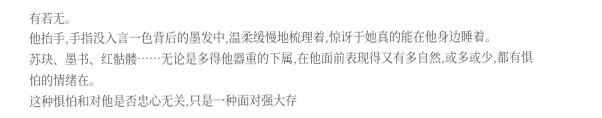有若无。
他抬手,手指没入言一色背后的墨发中,温柔缓慢地梳理着,惊讶于她真的能在他身边睡着。
苏玦、墨书、红骷髅……无论是多得他器重的下属,在他面前表现得又有多自然,或多或少,都有惧怕的情绪在。
这种惧怕和对他是否忠心无关,只是一种面对强大存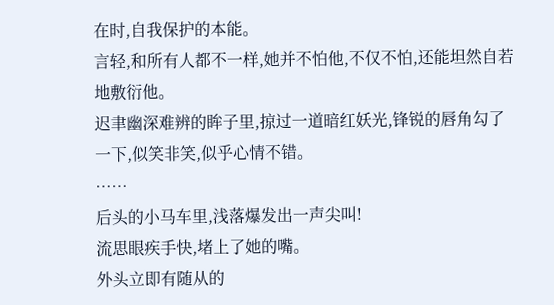在时,自我保护的本能。
言轻,和所有人都不一样,她并不怕他,不仅不怕,还能坦然自若地敷衍他。
迟聿幽深难辨的眸子里,掠过一道暗红妖光,锋锐的唇角勾了一下,似笑非笑,似乎心情不错。
……
后头的小马车里,浅落爆发出一声尖叫!
流思眼疾手快,堵上了她的嘴。
外头立即有随从的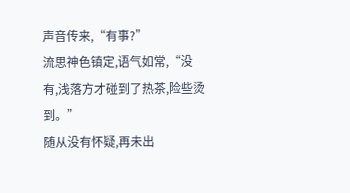声音传来,“有事?”
流思神色镇定,语气如常,“没有,浅落方才碰到了热茶,险些烫到。”
随从没有怀疑,再未出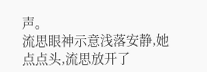声。
流思眼神示意浅落安静,她点点头,流思放开了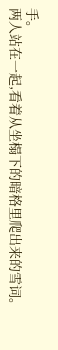手。
两人站在一起,看着从坐榻下的暗格里爬出来的雪词。